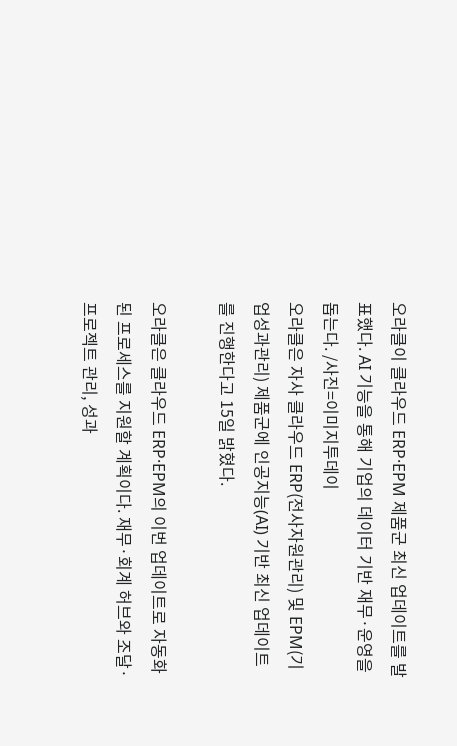오라클이 클라우드 ERP·EPM 제품군 최신 업데이트를 발표했다. AI 기능을 통해 기업의 데이터 기반 재무·운영을 돕는다. /사진=이미지투데이
오라클은 자사 클라우드 ERP(전사자원관리) 및 EPM(기업성과관리) 제품군에 인공지능(AI) 기반 최신 업데이트를 진행한다고 15일 밝혔다.

오라클은 클라우드 ERP·EPM의 이번 업데이트로 자동화된 프로세스를 지원할 계획이다. 재무·회계 허브와 조달·프로젝트 관리, 성과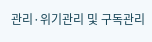관리·위기관리 및 구독관리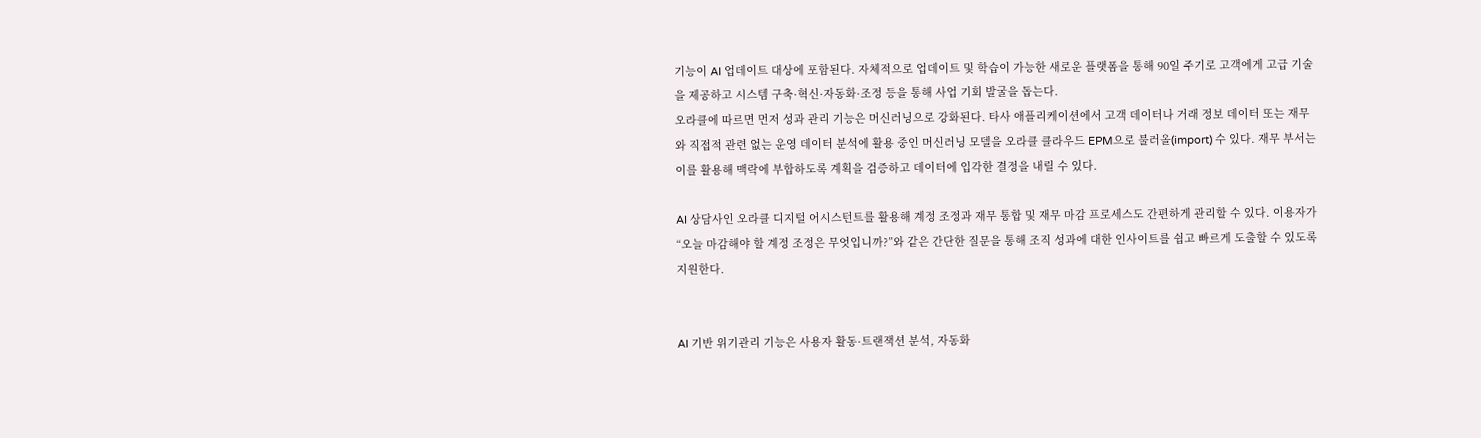기능이 AI 업데이트 대상에 포함된다. 자체적으로 업데이트 및 학습이 가능한 새로운 플랫폼을 통해 90일 주기로 고객에게 고급 기술을 제공하고 시스템 구축·혁신·자동화·조정 등을 통해 사업 기회 발굴을 돕는다.
오라클에 따르면 먼저 성과 관리 기능은 머신러닝으로 강화된다. 타사 애플리케이션에서 고객 데이터나 거래 정보 데이터 또는 재무와 직접적 관련 없는 운영 데이터 분석에 활용 중인 머신러닝 모델을 오라클 클라우드 EPM으로 불러올(import) 수 있다. 재무 부서는 이를 활용해 맥락에 부합하도록 계획을 검증하고 데이터에 입각한 결정을 내릴 수 있다.

AI 상담사인 오라클 디지털 어시스턴트를 활용해 계정 조정과 재무 통합 및 재무 마감 프로세스도 간편하게 관리할 수 있다. 이용자가 “오늘 마감해야 할 계정 조정은 무엇입니까?”와 같은 간단한 질문을 통해 조직 성과에 대한 인사이트를 쉽고 빠르게 도출할 수 있도록 지원한다.


AI 기반 위기관리 기능은 사용자 활동·트랜잭션 분석, 자동화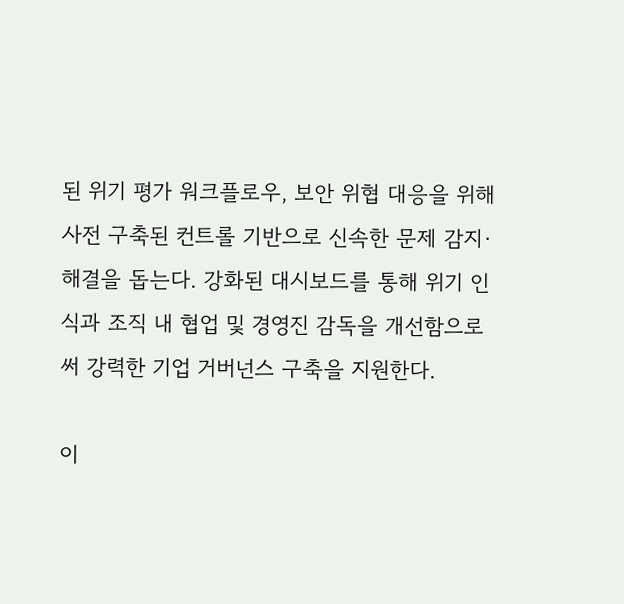된 위기 평가 워크플로우, 보안 위협 대응을 위해 사전 구축된 컨트롤 기반으로 신속한 문제 감지·해결을 돕는다. 강화된 대시보드를 통해 위기 인식과 조직 내 협업 및 경영진 감독을 개선함으로써 강력한 기업 거버넌스 구축을 지원한다.

이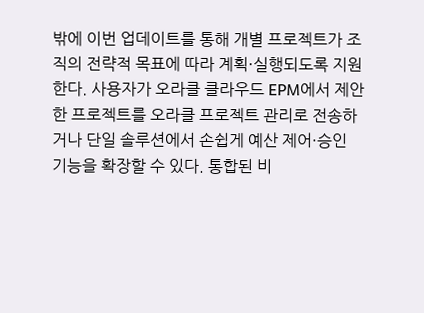밖에 이번 업데이트를 통해 개별 프로젝트가 조직의 전략적 목표에 따라 계획·실행되도록 지원한다. 사용자가 오라클 클라우드 EPM에서 제안한 프로젝트를 오라클 프로젝트 관리로 전송하거나 단일 솔루션에서 손쉽게 예산 제어·승인 기능을 확장할 수 있다. 통합된 비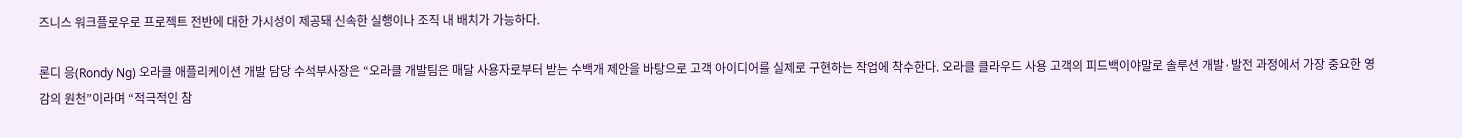즈니스 워크플로우로 프로젝트 전반에 대한 가시성이 제공돼 신속한 실행이나 조직 내 배치가 가능하다.

론디 응(Rondy Ng) 오라클 애플리케이션 개발 담당 수석부사장은 “오라클 개발팀은 매달 사용자로부터 받는 수백개 제안을 바탕으로 고객 아이디어를 실제로 구현하는 작업에 착수한다. 오라클 클라우드 사용 고객의 피드백이야말로 솔루션 개발·발전 과정에서 가장 중요한 영감의 원천”이라며 “적극적인 참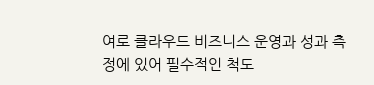여로 클라우드 비즈니스 운영과 성과 측정에 있어 필수적인 척도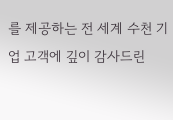를 제공하는 전 세계 수천 기업 고객에 깊이 감사드린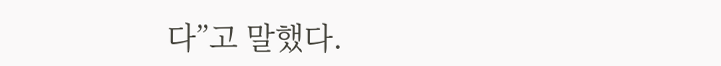다”고 말했다.